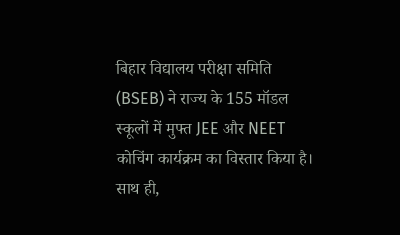बिहार विद्यालय परीक्षा समिति (BSEB) ने राज्य के 155 मॉडल स्कूलों में मुफ्त JEE और NEET कोचिंग कार्यक्रम का विस्तार किया है। साथ ही,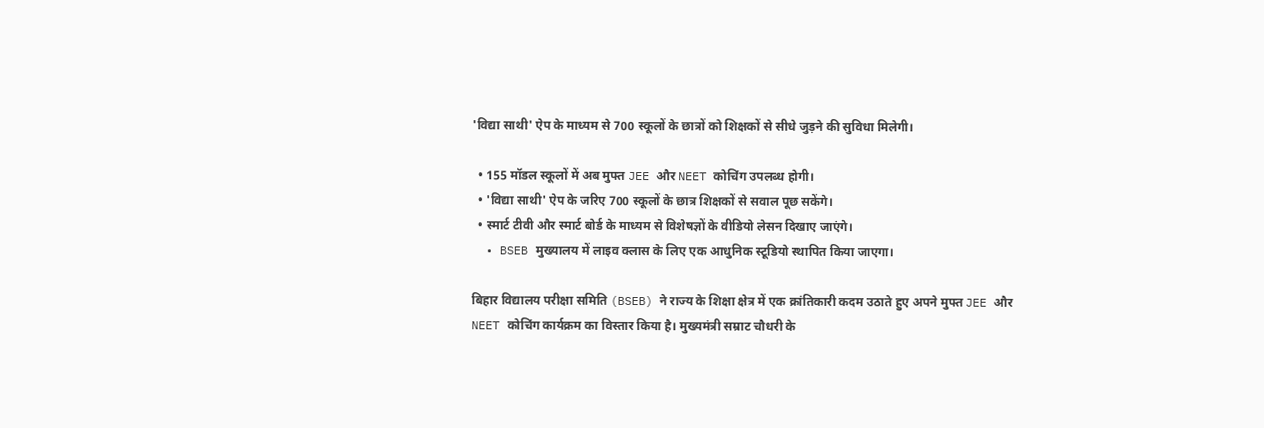'विद्या साथी' ऐप के माध्यम से 700 स्कूलों के छात्रों को शिक्षकों से सीधे जुड़ने की सुविधा मिलेगी।

  • 155 मॉडल स्कूलों में अब मुफ्त JEE और NEET कोचिंग उपलब्ध होगी।
  • 'विद्या साथी' ऐप के जरिए 700 स्कूलों के छात्र शिक्षकों से सवाल पूछ सकेंगे।
  • स्मार्ट टीवी और स्मार्ट बोर्ड के माध्यम से विशेषज्ञों के वीडियो लेसन दिखाए जाएंगे।
  • BSEB मुख्यालय में लाइव क्लास के लिए एक आधुनिक स्टूडियो स्थापित किया जाएगा।

बिहार विद्यालय परीक्षा समिति (BSEB) ने राज्य के शिक्षा क्षेत्र में एक क्रांतिकारी कदम उठाते हुए अपने मुफ्त JEE और NEET कोचिंग कार्यक्रम का विस्तार किया है। मुख्यमंत्री सम्राट चौधरी के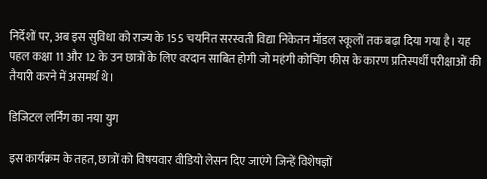निर्देशों पर, अब इस सुविधा को राज्य के 155 चयनित सरस्वती विद्या निकेतन मॉडल स्कूलों तक बढ़ा दिया गया है। यह पहल कक्षा 11 और 12 के उन छात्रों के लिए वरदान साबित होगी जो महंगी कोचिंग फीस के कारण प्रतिस्पर्धी परीक्षाओं की तैयारी करने में असमर्थ थे।

डिजिटल लर्निंग का नया युग

इस कार्यक्रम के तहत, छात्रों को विषयवार वीडियो लेसन दिए जाएंगे जिन्हें विशेषज्ञों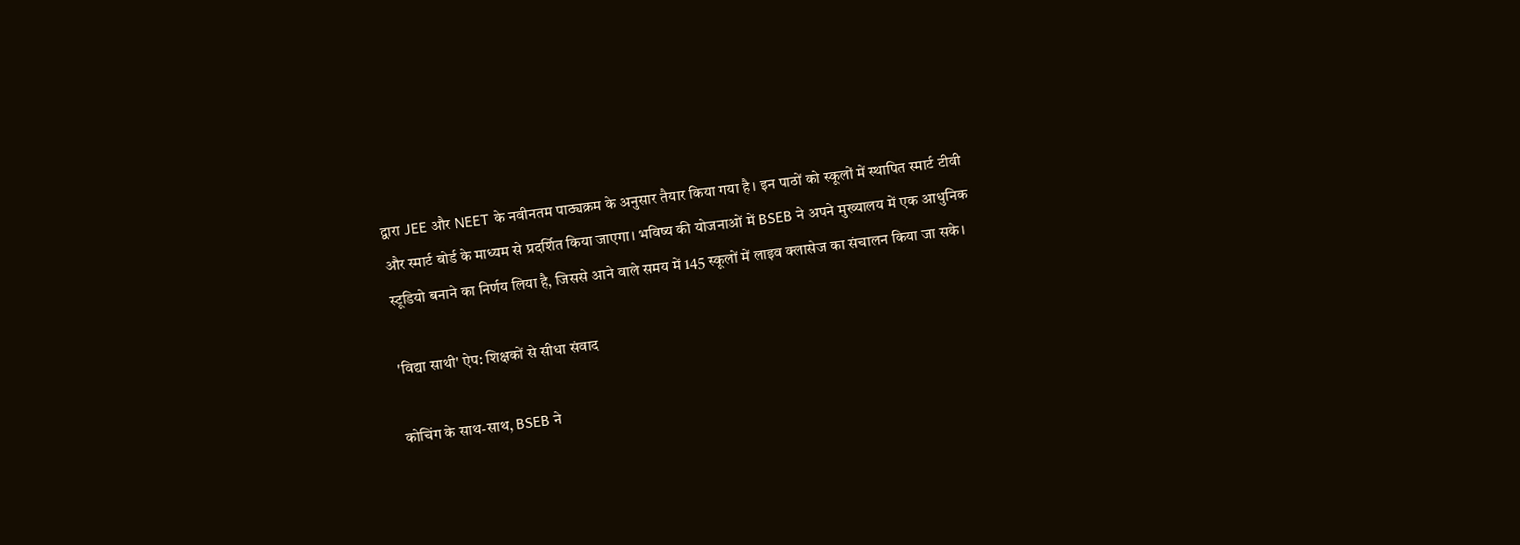द्वारा JEE और NEET के नवीनतम पाठ्यक्रम के अनुसार तैयार किया गया है। इन पाठों को स्कूलों में स्थापित स्मार्ट टीवी और स्मार्ट बोर्ड के माध्यम से प्रदर्शित किया जाएगा। भविष्य की योजनाओं में BSEB ने अपने मुख्यालय में एक आधुनिक स्टूडियो बनाने का निर्णय लिया है, जिससे आने वाले समय में 145 स्कूलों में लाइव क्लासेज का संचालन किया जा सके।

'विद्या साथी' ऐप: शिक्षकों से सीधा संवाद

कोचिंग के साथ-साथ, BSEB ने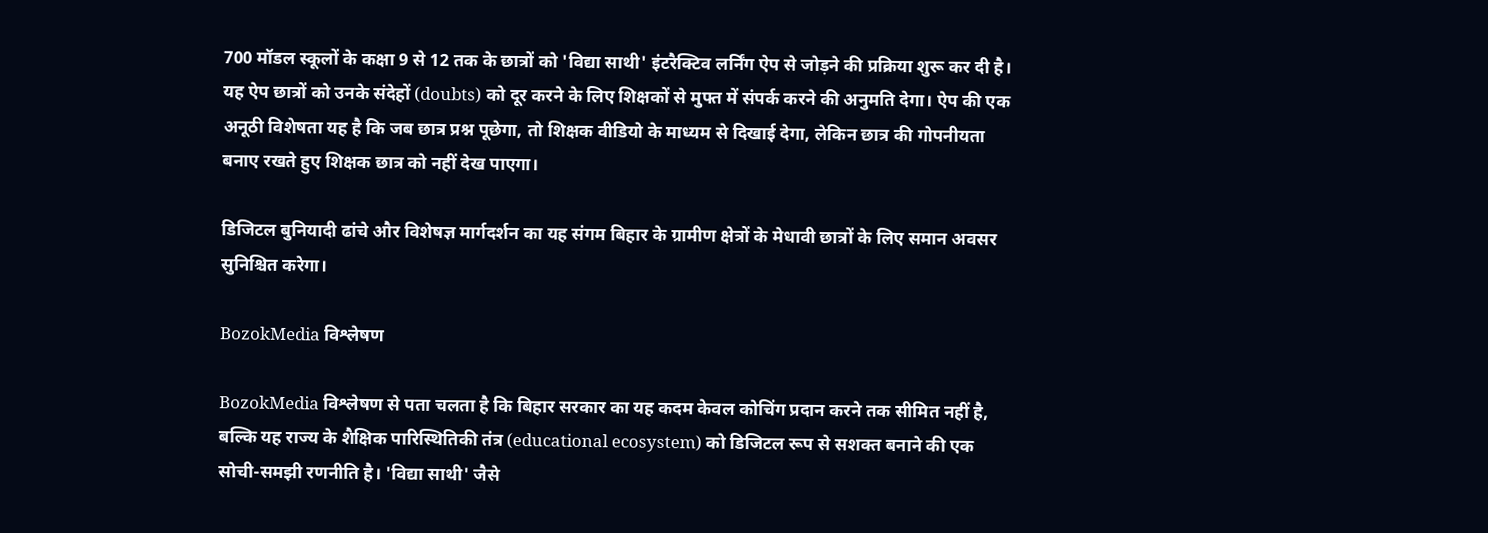700 मॉडल स्कूलों के कक्षा 9 से 12 तक के छात्रों को 'विद्या साथी' इंटरैक्टिव लर्निंग ऐप से जोड़ने की प्रक्रिया शुरू कर दी है। यह ऐप छात्रों को उनके संदेहों (doubts) को दूर करने के लिए शिक्षकों से मुफ्त में संपर्क करने की अनुमति देगा। ऐप की एक अनूठी विशेषता यह है कि जब छात्र प्रश्न पूछेगा, तो शिक्षक वीडियो के माध्यम से दिखाई देगा, लेकिन छात्र की गोपनीयता बनाए रखते हुए शिक्षक छात्र को नहीं देख पाएगा।

डिजिटल बुनियादी ढांचे और विशेषज्ञ मार्गदर्शन का यह संगम बिहार के ग्रामीण क्षेत्रों के मेधावी छात्रों के लिए समान अवसर सुनिश्चित करेगा।

BozokMedia विश्लेषण

BozokMedia विश्लेषण से पता चलता है कि बिहार सरकार का यह कदम केवल कोचिंग प्रदान करने तक सीमित नहीं है, बल्कि यह राज्य के शैक्षिक पारिस्थितिकी तंत्र (educational ecosystem) को डिजिटल रूप से सशक्त बनाने की एक सोची-समझी रणनीति है। 'विद्या साथी' जैसे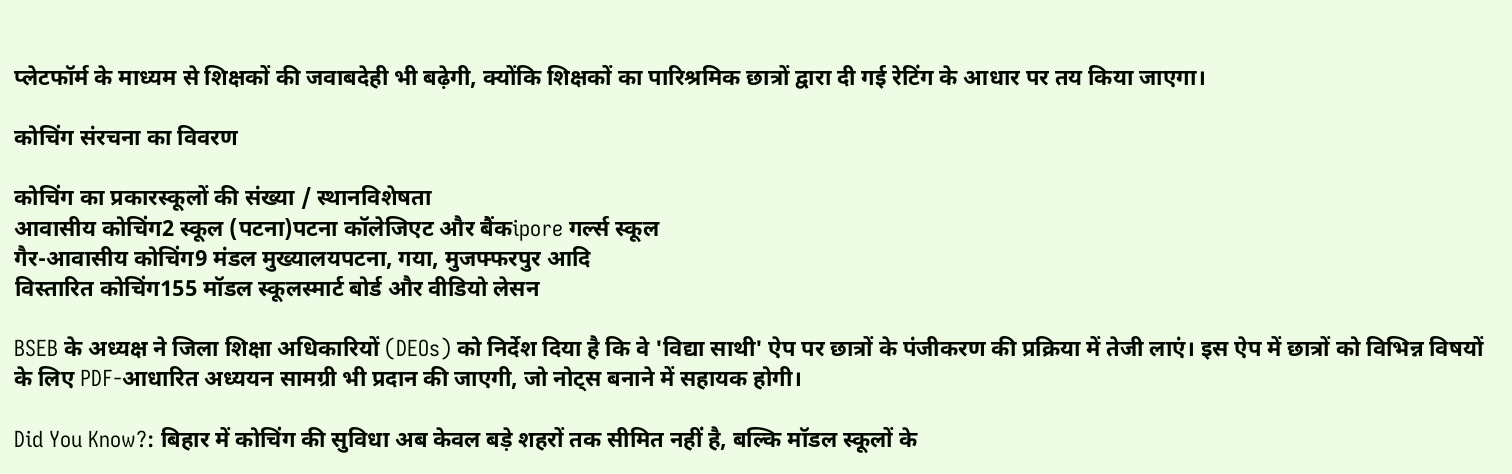प्लेटफॉर्म के माध्यम से शिक्षकों की जवाबदेही भी बढ़ेगी, क्योंकि शिक्षकों का पारिश्रमिक छात्रों द्वारा दी गई रेटिंग के आधार पर तय किया जाएगा।

कोचिंग संरचना का विवरण

कोचिंग का प्रकारस्कूलों की संख्या / स्थानविशेषता
आवासीय कोचिंग2 स्कूल (पटना)पटना कॉलेजिएट और बैंकipore गर्ल्स स्कूल
गैर-आवासीय कोचिंग9 मंडल मुख्यालयपटना, गया, मुजफ्फरपुर आदि
विस्तारित कोचिंग155 मॉडल स्कूलस्मार्ट बोर्ड और वीडियो लेसन

BSEB के अध्यक्ष ने जिला शिक्षा अधिकारियों (DEOs) को निर्देश दिया है कि वे 'विद्या साथी' ऐप पर छात्रों के पंजीकरण की प्रक्रिया में तेजी लाएं। इस ऐप में छात्रों को विभिन्न विषयों के लिए PDF-आधारित अध्ययन सामग्री भी प्रदान की जाएगी, जो नोट्स बनाने में सहायक होगी।

Did You Know?: बिहार में कोचिंग की सुविधा अब केवल बड़े शहरों तक सीमित नहीं है, बल्कि मॉडल स्कूलों के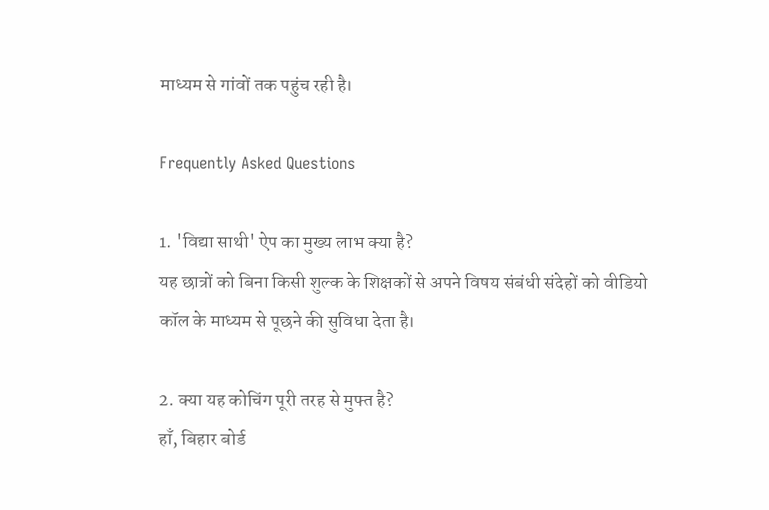माध्यम से गांवों तक पहुंच रही है।

Frequently Asked Questions

1. 'विद्या साथी' ऐप का मुख्य लाभ क्या है?
यह छात्रों को बिना किसी शुल्क के शिक्षकों से अपने विषय संबंधी संदेहों को वीडियो कॉल के माध्यम से पूछने की सुविधा देता है।

2. क्या यह कोचिंग पूरी तरह से मुफ्त है?
हाँ, बिहार बोर्ड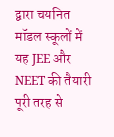द्वारा चयनित मॉडल स्कूलों में यह JEE और NEET की तैयारी पूरी तरह से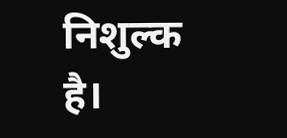निशुल्क है।